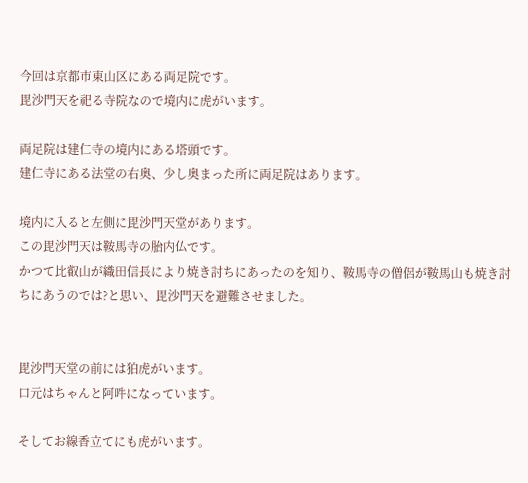今回は京都市東山区にある両足院です。
毘沙門天を祀る寺院なので境内に虎がいます。

両足院は建仁寺の境内にある塔頭です。
建仁寺にある法堂の右奥、少し奥まった所に両足院はあります。

境内に入ると左側に毘沙門天堂があります。
この毘沙門天は鞍馬寺の胎内仏です。
かつて比叡山が織田信長により焼き討ちにあったのを知り、鞍馬寺の僧侶が鞍馬山も焼き討ちにあうのでは?と思い、毘沙門天を避難させました。


毘沙門天堂の前には狛虎がいます。
口元はちゃんと阿吽になっています。

そしてお線香立てにも虎がいます。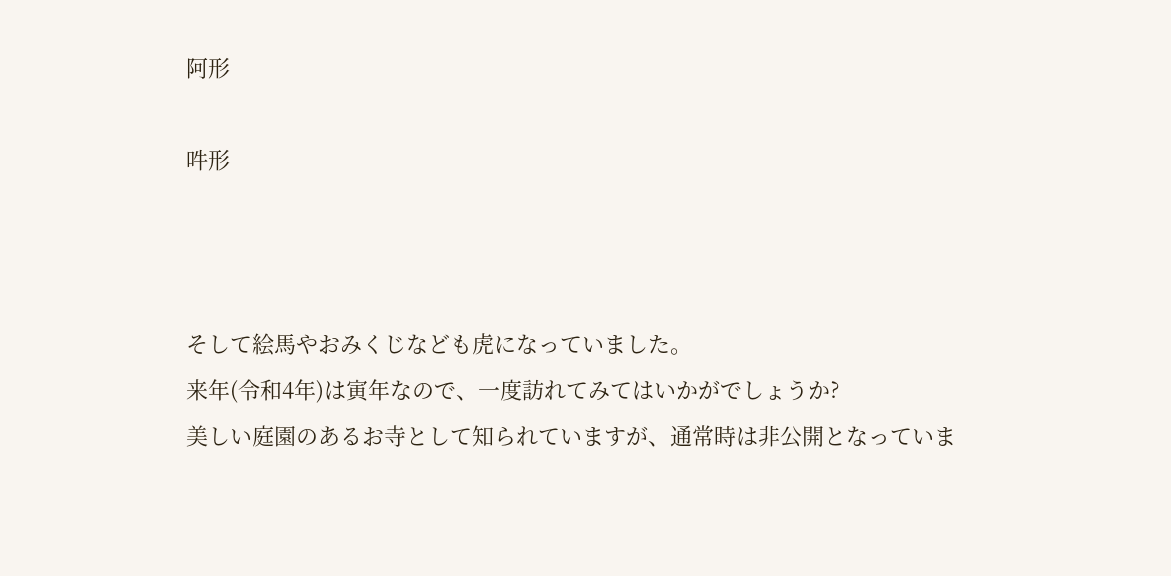阿形

吽形



そして絵馬やおみくじなども虎になっていました。
来年(令和4年)は寅年なので、一度訪れてみてはいかがでしょうか?
美しい庭園のあるお寺として知られていますが、通常時は非公開となっていま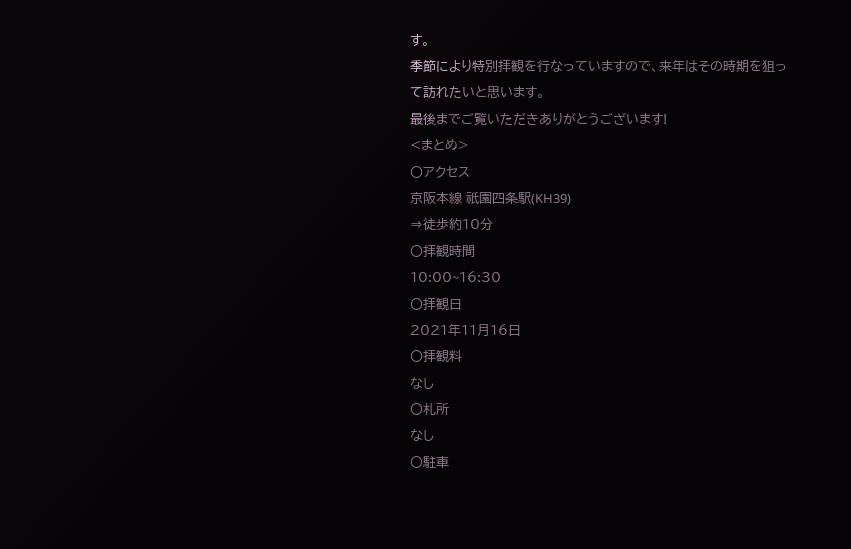す。
季節により特別拝観を行なっていますので、来年はその時期を狙って訪れたいと思います。
最後までご覧いただきありがとうございます!
<まとめ>
〇アクセス
京阪本線 祇園四条駅(KH39)
⇒徒歩約10分
〇拝観時間
10:00~16:30
〇拝観日
2021年11月16日
〇拝観料
なし
〇札所
なし
〇駐車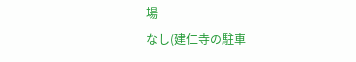場
なし(建仁寺の駐車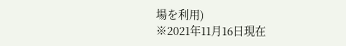場を利用)
※2021年11月16日現在